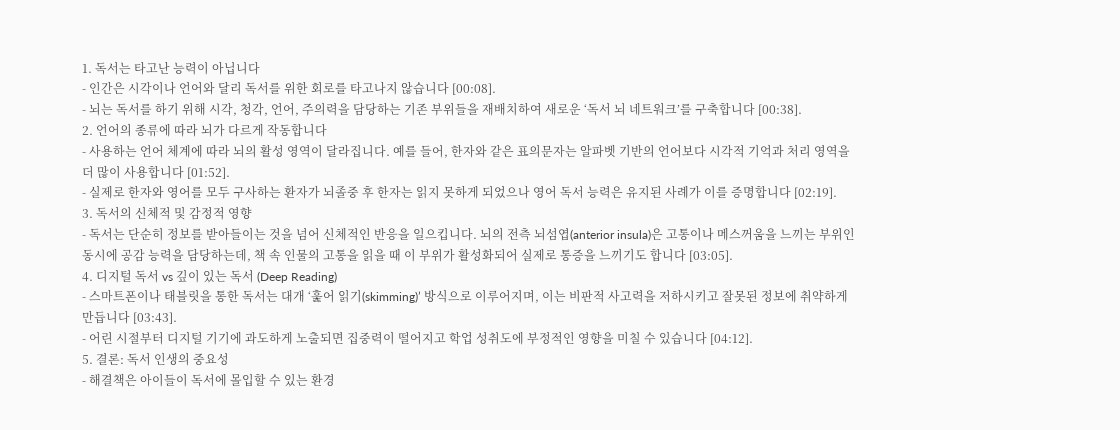1. 독서는 타고난 능력이 아닙니다
- 인간은 시각이나 언어와 달리 독서를 위한 회로를 타고나지 않습니다 [00:08].
- 뇌는 독서를 하기 위해 시각, 청각, 언어, 주의력을 담당하는 기존 부위들을 재배치하여 새로운 ‘독서 뇌 네트워크’를 구축합니다 [00:38].
2. 언어의 종류에 따라 뇌가 다르게 작동합니다
- 사용하는 언어 체계에 따라 뇌의 활성 영역이 달라집니다. 예를 들어, 한자와 같은 표의문자는 알파벳 기반의 언어보다 시각적 기억과 처리 영역을 더 많이 사용합니다 [01:52].
- 실제로 한자와 영어를 모두 구사하는 환자가 뇌졸중 후 한자는 읽지 못하게 되었으나 영어 독서 능력은 유지된 사례가 이를 증명합니다 [02:19].
3. 독서의 신체적 및 감정적 영향
- 독서는 단순히 정보를 받아들이는 것을 넘어 신체적인 반응을 일으킵니다. 뇌의 전측 뇌섬엽(anterior insula)은 고통이나 메스꺼움을 느끼는 부위인 동시에 공감 능력을 담당하는데, 책 속 인물의 고통을 읽을 때 이 부위가 활성화되어 실제로 통증을 느끼기도 합니다 [03:05].
4. 디지털 독서 vs 깊이 있는 독서 (Deep Reading)
- 스마트폰이나 태블릿을 통한 독서는 대개 ‘훑어 읽기(skimming)’ 방식으로 이루어지며, 이는 비판적 사고력을 저하시키고 잘못된 정보에 취약하게 만듭니다 [03:43].
- 어린 시절부터 디지털 기기에 과도하게 노출되면 집중력이 떨어지고 학업 성취도에 부정적인 영향을 미칠 수 있습니다 [04:12].
5. 결론: 독서 인생의 중요성
- 해결책은 아이들이 독서에 몰입할 수 있는 환경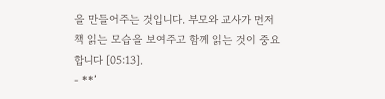을 만들어주는 것입니다. 부모와 교사가 먼저 책 읽는 모습을 보여주고 함께 읽는 것이 중요합니다 [05:13].
- **’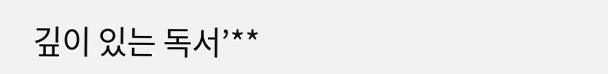깊이 있는 독서’**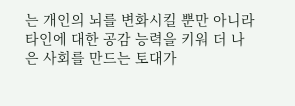는 개인의 뇌를 변화시킬 뿐만 아니라 타인에 대한 공감 능력을 키워 더 나은 사회를 만드는 토대가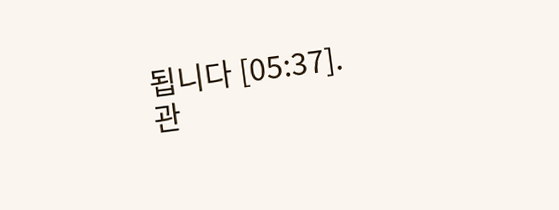됩니다 [05:37].
관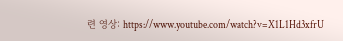련 영상: https://www.youtube.com/watch?v=X1L1Hd3xfrU